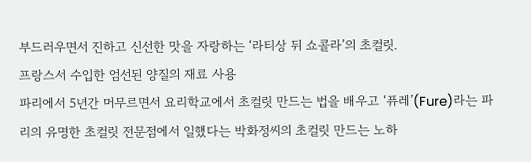부드러우면서 진하고 신선한 맛을 자랑하는 ‘라티상 뒤 쇼콜라’의 초컬릿.
프랑스서 수입한 엄선된 양질의 재료 사용
파리에서 5년간 머무르면서 요리학교에서 초컬릿 만드는 법을 배우고 ‘퓨레’(Fure)라는 파리의 유명한 초컬릿 전문점에서 일했다는 박화정씨의 초컬릿 만드는 노하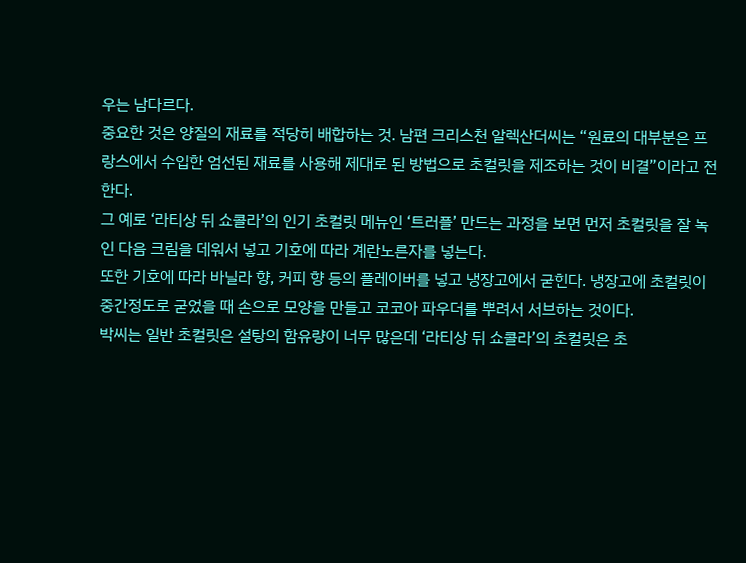우는 남다르다.
중요한 것은 양질의 재료를 적당히 배합하는 것. 남편 크리스천 알렉산더씨는 “원료의 대부분은 프랑스에서 수입한 엄선된 재료를 사용해 제대로 된 방법으로 초컬릿을 제조하는 것이 비결”이라고 전한다.
그 예로 ‘라티상 뒤 쇼콜라’의 인기 초컬릿 메뉴인 ‘트러플’ 만드는 과정을 보면 먼저 초컬릿을 잘 녹인 다음 크림을 데워서 넣고 기호에 따라 계란노른자를 넣는다.
또한 기호에 따라 바닐라 향, 커피 향 등의 플레이버를 넣고 냉장고에서 굳힌다. 냉장고에 초컬릿이 중간정도로 굳었을 때 손으로 모양을 만들고 코코아 파우더를 뿌려서 서브하는 것이다.
박씨는 일반 초컬릿은 설탕의 함유량이 너무 많은데 ‘라티상 뒤 쇼콜라’의 초컬릿은 초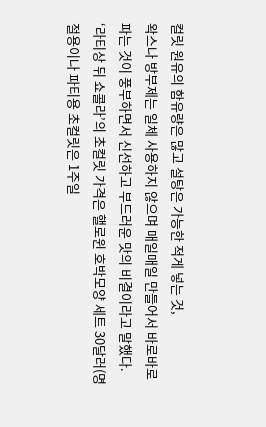컬릿 원유의 함유량은 많고 설탕은 가능한 적게 넣는 것,
왁스나 방부제는 일체 사용하지 않으며 매일매일 만들어서 바로바로 파는 것이 풍부하면서 신선하고 부드러운 맛의 비결이라고 말했다.
‘라티상 뒤 쇼콜라’의 초컬릿 가격은 핼로윈 호박모양 세트 30달러(명절용이나 파티용 초컬릿은 1주일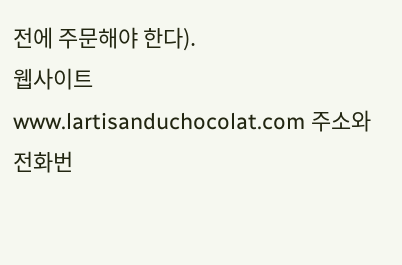전에 주문해야 한다).
웹사이트 www.lartisanduchocolat.com 주소와 전화번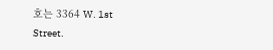호는 3364 W. 1st Street.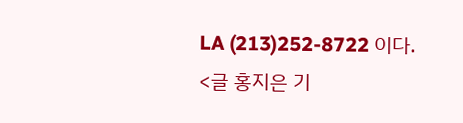LA (213)252-8722 이다.
<글 홍지은 기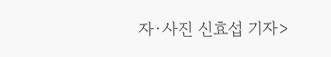자·사진 신효섭 기자>